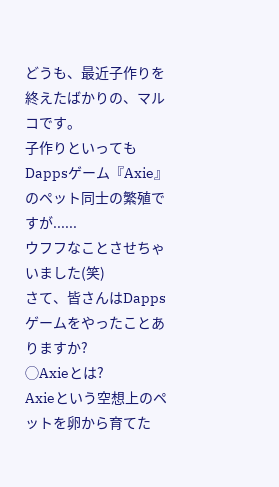どうも、最近子作りを終えたばかりの、マルコです。
子作りといってもDappsゲーム『Axie』のペット同士の繁殖ですが......
ウフフなことさせちゃいました(笑)
さて、皆さんはDappsゲームをやったことありますか?
◯Axieとは?
Axieという空想上のペットを卵から育てた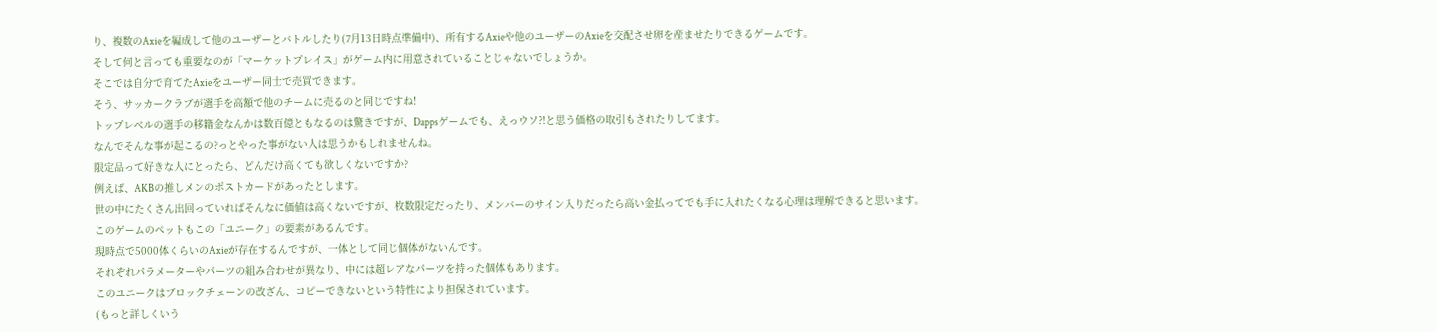り、複数のAxieを編成して他のユーザーとバトルしたり(7月13日時点準備中)、所有するAxieや他のユーザーのAxieを交配させ卵を産ませたりできるゲームです。
そして何と言っても重要なのが「マーケットプレイス」がゲーム内に用意されていることじゃないでしょうか。
そこでは自分で育てたAxieをユーザー同士で売買できます。
そう、サッカークラブが選手を高額で他のチームに売るのと同じですね!
トップレベルの選手の移籍金なんかは数百億ともなるのは驚きですが、Dappsゲームでも、えっウソ⁈と思う価格の取引もされたりしてます。
なんでそんな事が起こるの?っとやった事がない人は思うかもしれませんね。
限定品って好きな人にとったら、どんだけ高くても欲しくないですか?
例えば、AKBの推しメンのポストカードがあったとします。
世の中にたくさん出回っていればそんなに価値は高くないですが、枚数限定だったり、メンバーのサイン入りだったら高い金払ってでも手に入れたくなる心理は理解できると思います。
このゲームのペットもこの「ユニーク」の要素があるんです。
現時点で5000体くらいのAxieが存在するんですが、一体として同じ個体がないんです。
それぞれパラメーターやパーツの組み合わせが異なり、中には超レアなパーツを持った個体もあります。
このユニークはブロックチェーンの改ざん、コピーできないという特性により担保されています。
(もっと詳しくいう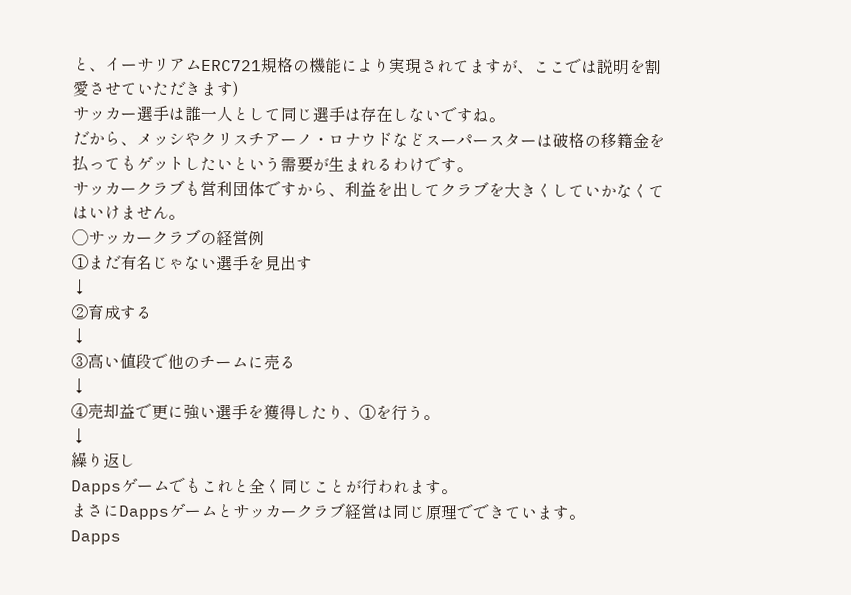と、イーサリアムERC721規格の機能により実現されてますが、ここでは説明を割愛させていただきます)
サッカー選手は誰一人として同じ選手は存在しないですね。
だから、メッシやクリスチアーノ・ロナウドなどスーパースターは破格の移籍金を払ってもゲットしたいという需要が生まれるわけです。
サッカークラブも営利団体ですから、利益を出してクラブを大きくしていかなくてはいけません。
◯サッカークラブの経営例
①まだ有名じゃない選手を見出す
↓
②育成する
↓
③高い値段で他のチームに売る
↓
④売却益で更に強い選手を獲得したり、①を行う。
↓
繰り返し
Dappsゲームでもこれと全く同じことが行われます。
まさにDappsゲームとサッカークラブ経営は同じ原理でできています。
Dapps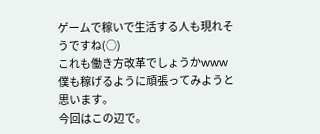ゲームで稼いで生活する人も現れそうですね(○)
これも働き方改革でしょうかwww
僕も稼げるように頑張ってみようと思います。
今回はこの辺で。